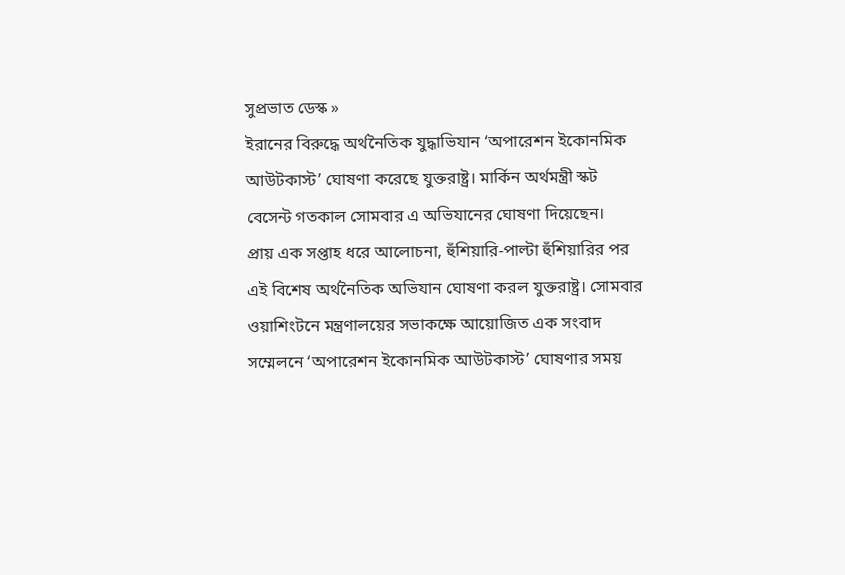সুপ্রভাত ডেস্ক »
ইরানের বিরুদ্ধে অর্থনৈতিক যুদ্ধাভিযান ‘অপারেশন ইকোনমিক আউটকাস্ট’ ঘোষণা করেছে যুক্তরাষ্ট্র। মার্কিন অর্থমন্ত্রী স্কট বেসেন্ট গতকাল সোমবার এ অভিযানের ঘোষণা দিয়েছেন।
প্রায় এক সপ্তাহ ধরে আলোচনা, হুঁশিয়ারি-পাল্টা হুঁশিয়ারির পর এই বিশেষ অর্থনৈতিক অভিযান ঘোষণা করল যুক্তরাষ্ট্র। সোমবার ওয়াশিংটনে মন্ত্রণালয়ের সভাকক্ষে আয়োজিত এক সংবাদ সম্মেলনে ‘অপারেশন ইকোনমিক আউটকাস্ট’ ঘোষণার সময়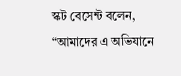স্কট বেসেন্ট বলেন, “আমাদের এ অভিযানে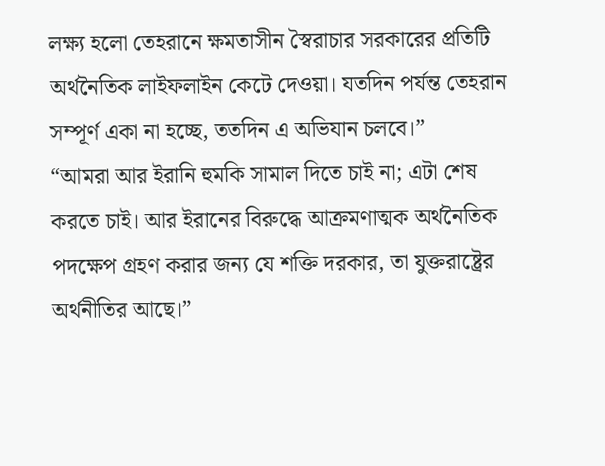লক্ষ্য হলো তেহরানে ক্ষমতাসীন স্বৈরাচার সরকারের প্রতিটি অর্থনৈতিক লাইফলাইন কেটে দেওয়া। যতদিন পর্যন্ত তেহরান সম্পূর্ণ একা না হচ্ছে, ততদিন এ অভিযান চলবে।”
“আমরা আর ইরানি হুমকি সামাল দিতে চাই না; এটা শেষ করতে চাই। আর ইরানের বিরুদ্ধে আক্রমণাত্মক অর্থনৈতিক পদক্ষেপ গ্রহণ করার জন্য যে শক্তি দরকার, তা যুক্তরাষ্ট্রের অর্থনীতির আছে।”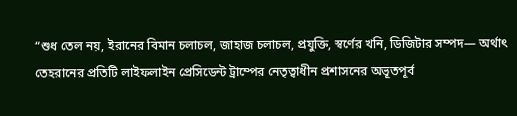“শুধ তেল নয়, ইরানের বিমান চলাচল, জাহাজ চলাচল, প্রযুক্তি, স্বর্ণের খনি, ডিজিটার সম্পদ— অর্থাৎ তেহরানের প্রতিটি লাইফলাইন প্রেসিডেন্ট ট্রাম্পের নেতৃত্বাধীন প্রশাসনের অভূতপূর্ব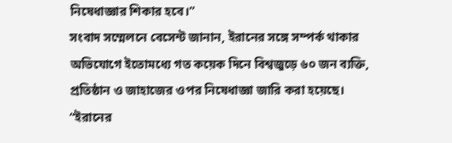নিষেধাজ্ঞার শিকার হবে।”
সংবাদ সম্মেলনে বেসেন্ট জানান, ইরানের সঙ্গে সম্পর্ক থাকার অভিযোগে ইতোমধ্যে গত কয়েক দিনে বিশ্বজুড়ে ৬০ জন ব্যক্তি, প্রতিষ্ঠান ও জাহাজের ওপর নিষেধাজ্ঞা জারি করা হয়েছে।
“ইরানের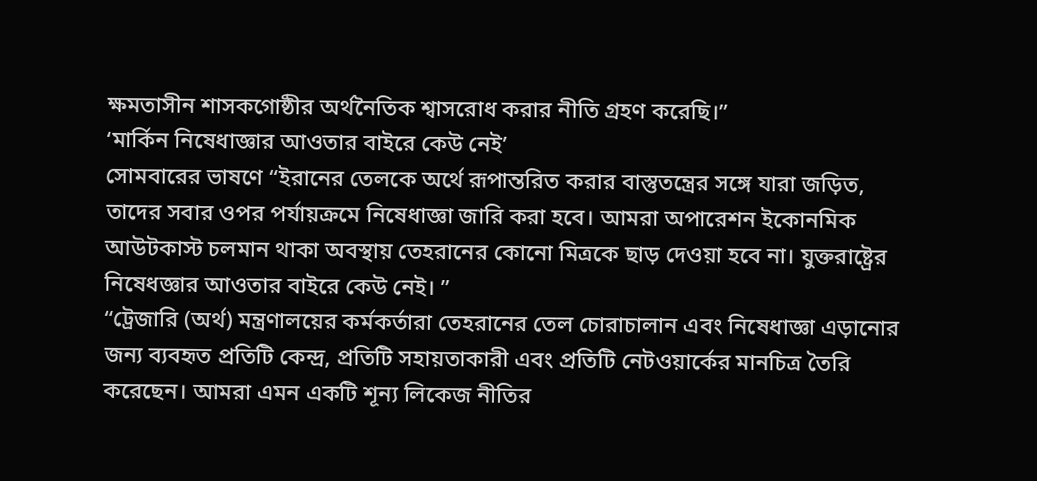ক্ষমতাসীন শাসকগোষ্ঠীর অর্থনৈতিক শ্বাসরোধ করার নীতি গ্রহণ করেছি।”
‘মার্কিন নিষেধাজ্ঞার আওতার বাইরে কেউ নেই’
সোমবারের ভাষণে “ইরানের তেলকে অর্থে রূপান্তরিত করার বাস্তুতন্ত্রের সঙ্গে যারা জড়িত, তাদের সবার ওপর পর্যায়ক্রমে নিষেধাজ্ঞা জারি করা হবে। আমরা অপারেশন ইকোনমিক আউটকাস্ট চলমান থাকা অবস্থায় তেহরানের কোনো মিত্রকে ছাড় দেওয়া হবে না। যুক্তরাষ্ট্রের নিষেধজ্ঞার আওতার বাইরে কেউ নেই। ”
“ট্রেজারি (অর্থ) মন্ত্রণালয়ের কর্মকর্তারা তেহরানের তেল চোরাচালান এবং নিষেধাজ্ঞা এড়ানোর জন্য ব্যবহৃত প্রতিটি কেন্দ্র, প্রতিটি সহায়তাকারী এবং প্রতিটি নেটওয়ার্কের মানচিত্র তৈরি করেছেন। আমরা এমন একটি শূন্য লিকেজ নীতির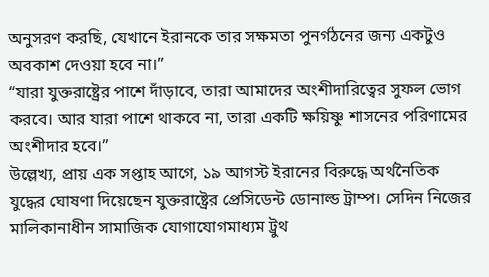অনুসরণ করছি, যেখানে ইরানকে তার সক্ষমতা পুনর্গঠনের জন্য একটুও অবকাশ দেওয়া হবে না।”
“যারা যুক্তরাষ্ট্রের পাশে দাঁড়াবে, তারা আমাদের অংশীদারিত্বের সুফল ভোগ করবে। আর যারা পাশে থাকবে না, তারা একটি ক্ষয়িষ্ণু শাসনের পরিণামের অংশীদার হবে।”
উল্লেখ্য, প্রায় এক সপ্তাহ আগে, ১৯ আগস্ট ইরানের বিরুদ্ধে অর্থনৈতিক যুদ্ধের ঘোষণা দিয়েছেন যুক্তরাষ্ট্রের প্রেসিডেন্ট ডোনাল্ড ট্রাম্প। সেদিন নিজের মালিকানাধীন সামাজিক যোগাযোগমাধ্যম ট্রুথ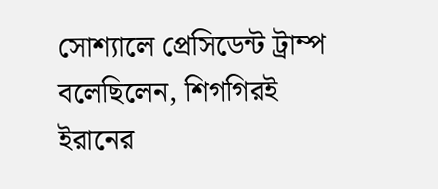সোশ্যালে প্রেসিডেন্ট ট্রাম্প বলেছিলেন, শিগগিরই ইরানের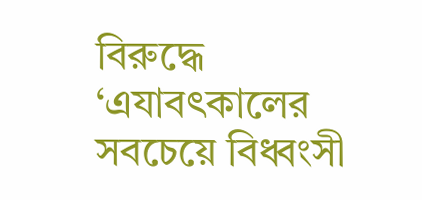বিরুদ্ধে ‘এযাবৎকালের সবচেয়ে বিধ্বংসী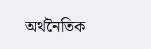অর্থনৈতিক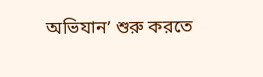অভিযান’ শুরু করতে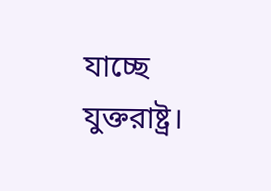যাচ্ছে যুক্তরাষ্ট্র।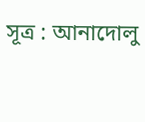সূত্র : আনাদোলু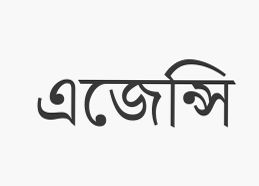এজেন্সি